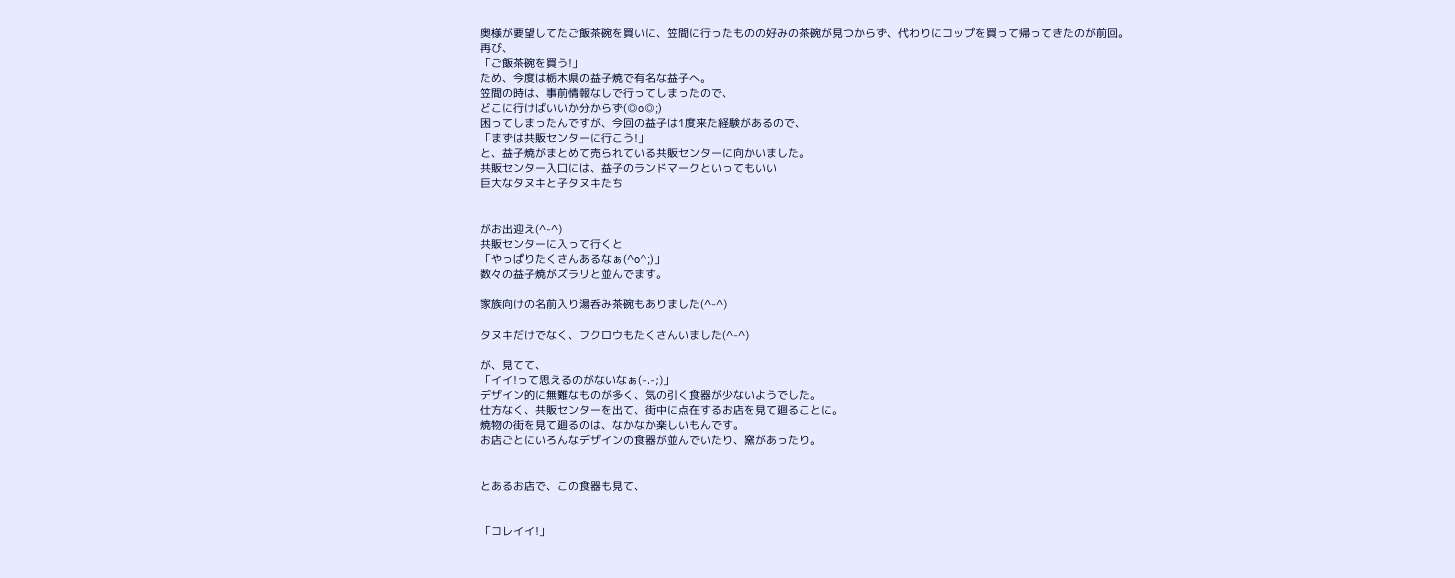奥様が要望してたご飯茶碗を買いに、笠間に行ったものの好みの茶碗が見つからず、代わりにコップを買って帰ってきたのが前回。
再び、
「ご飯茶碗を買う!」
ため、今度は栃木県の益子焼で有名な益子へ。
笠間の時は、事前情報なしで行ってしまったので、
どこに行けばいいか分からず(◎o◎;)
困ってしまったんですが、今回の益子は1度来た経験があるので、
「まずは共販センターに行こう!」
と、益子焼がまとめて売られている共販センターに向かいました。
共販センター入口には、益子のランドマークといってもいい
巨大なタヌキと子タヌキたち


がお出迎え(^-^)
共販センターに入って行くと
「やっぱりたくさんあるなぁ(^o^;)」
数々の益子焼がズラリと並んでます。

家族向けの名前入り湯呑み茶碗もありました(^-^)

タヌキだけでなく、フクロウもたくさんいました(^-^)

が、見てて、
「イイ!って思えるのがないなぁ(-.-;)」
デザイン的に無難なものが多く、気の引く食器が少ないようでした。
仕方なく、共販センターを出て、街中に点在するお店を見て廻ることに。
焼物の街を見て廻るのは、なかなか楽しいもんです。
お店ごとにいろんなデザインの食器が並んでいたり、窯があったり。


とあるお店で、この食器も見て、


「コレイイ!」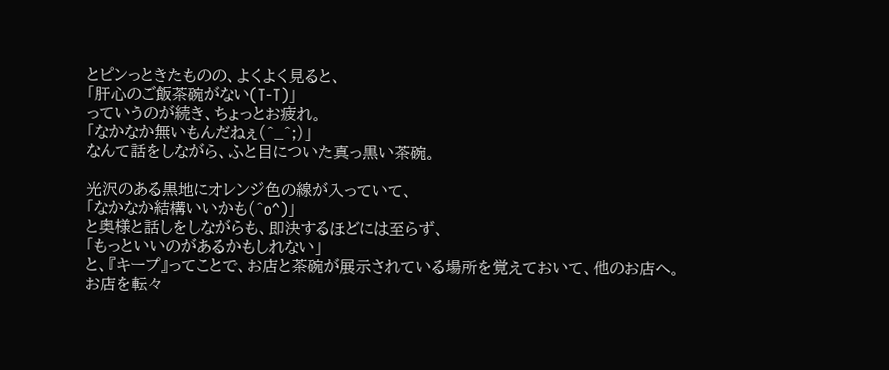とピンっときたものの、よくよく見ると、
「肝心のご飯茶碗がない(T-T)」
っていうのが続き、ちょっとお疲れ。
「なかなか無いもんだねぇ(^_^;)」
なんて話をしながら、ふと目についた真っ黒い茶碗。

光沢のある黒地にオレンジ色の線が入っていて、
「なかなか結構いいかも(^o^)」
と奥様と話しをしながらも、即決するほどには至らず、
「もっといいのがあるかもしれない」
と、『キープ』ってことで、お店と茶碗が展示されている場所を覚えておいて、他のお店へ。
お店を転々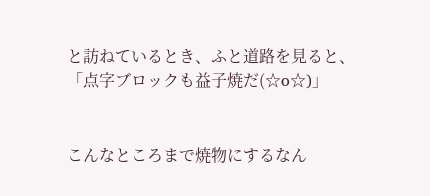と訪ねているとき、ふと道路を見ると、
「点字ブロックも益子焼だ(☆o☆)」


こんなところまで焼物にするなん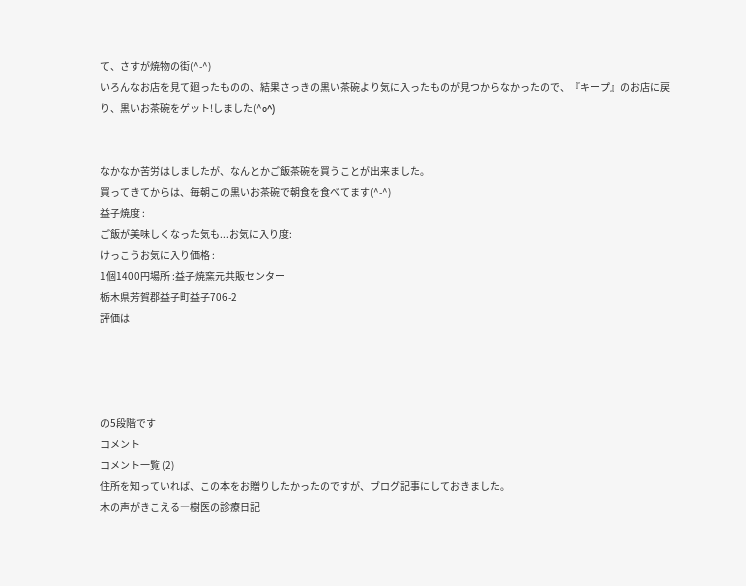て、さすが焼物の街(^-^)
いろんなお店を見て廻ったものの、結果さっきの黒い茶碗より気に入ったものが見つからなかったので、『キープ』のお店に戻り、黒いお茶碗をゲット!しました(^o^)


なかなか苦労はしましたが、なんとかご飯茶碗を買うことが出来ました。
買ってきてからは、毎朝この黒いお茶碗で朝食を食べてます(^-^)
益子焼度 :
ご飯が美味しくなった気も...お気に入り度:
けっこうお気に入り価格 :
1個1400円場所 :益子焼窯元共販センター
栃木県芳賀郡益子町益子706-2
評価は




の5段階です
コメント
コメント一覧 (2)
住所を知っていれば、この本をお贈りしたかったのですが、ブログ記事にしておきました。
木の声がきこえる―樹医の診療日記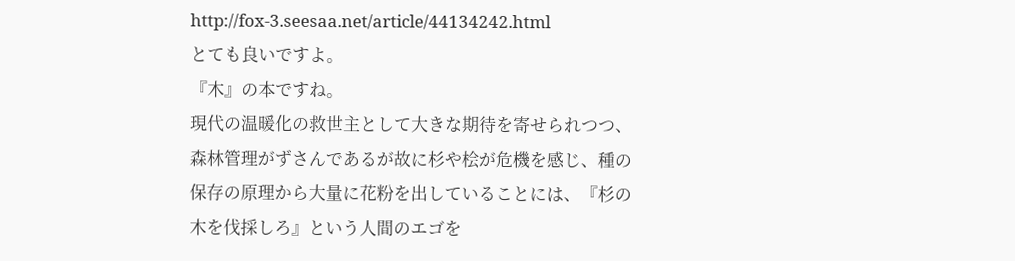http://fox-3.seesaa.net/article/44134242.html
とても良いですよ。
『木』の本ですね。
現代の温暖化の救世主として大きな期待を寄せられつつ、森林管理がずさんであるが故に杉や桧が危機を感じ、種の保存の原理から大量に花粉を出していることには、『杉の木を伐採しろ』という人間のエゴを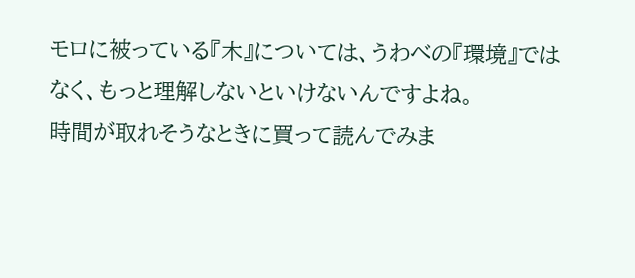モロに被っている『木』については、うわべの『環境』ではなく、もっと理解しないといけないんですよね。
時間が取れそうなときに買って読んでみま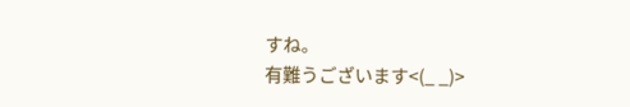すね。
有難うございます<(_ _)>